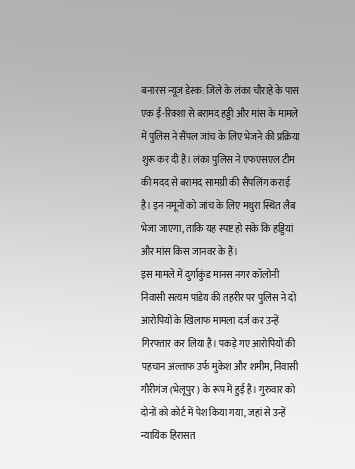बनारस न्यूज डेस्क: जिले के लंका चौराहे के पास एक ई-रिक्शा से बरामद हड्डी और मांस के मामले में पुलिस ने सैंपल जांच के लिए भेजने की प्रक्रिया शुरू कर दी है। लंका पुलिस ने एफएसएल टीम की मदद से बरामद सामग्री की सैंपलिंग कराई है। इन नमूनों को जांच के लिए मथुरा स्थित लैब भेजा जाएगा, ताकि यह स्पष्ट हो सके कि हड्डियां और मांस किस जानवर के हैं।
इस मामले में दुर्गाकुंड मानस नगर कॉलोनी निवासी सत्यम पांडेय की तहरीर पर पुलिस ने दो आरोपियों के खिलाफ मामला दर्ज कर उन्हें गिरफ्तार कर लिया है। पकड़े गए आरोपियों की पहचान अल्ताफ उर्फ मुकेश और शमीम, निवासी गौरीगंज (भेलूपुर) के रूप में हुई है। गुरुवार को दोनों को कोर्ट में पेश किया गया, जहां से उन्हें न्यायिक हिरासत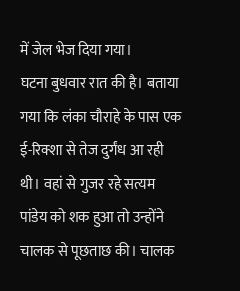में जेल भेज दिया गया।
घटना बुधवार रात की है। बताया गया कि लंका चौराहे के पास एक ई-रिक्शा से तेज दुर्गंध आ रही थी। वहां से गुजर रहे सत्यम पांडेय को शक हुआ तो उन्होंने चालक से पूछताछ की। चालक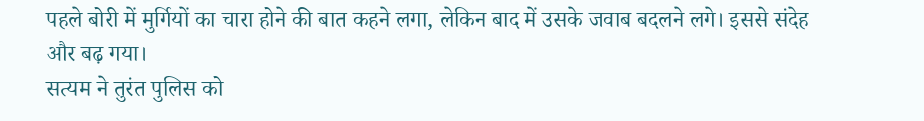पहले बोरी में मुर्गियों का चारा होने की बात कहने लगा, लेकिन बाद में उसके जवाब बदलने लगे। इससे संदेह और बढ़ गया।
सत्यम ने तुरंत पुलिस को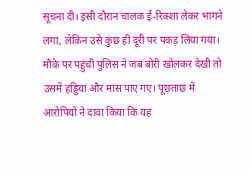सूचना दी। इसी दौरान चालक ई-रिक्शा लेकर भागने लगा, लेकिन उसे कुछ ही दूरी पर पकड़ लिया गया। मौके पर पहुंची पुलिस ने जब बोरी खोलकर देखी तो उसमें हड्डियां और मांस पाए गए। पूछताछ में आरोपियों ने दावा किया कि यह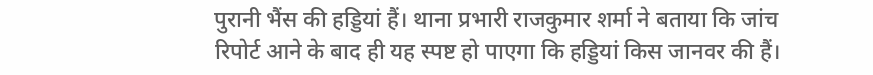पुरानी भैंस की हड्डियां हैं। थाना प्रभारी राजकुमार शर्मा ने बताया कि जांच रिपोर्ट आने के बाद ही यह स्पष्ट हो पाएगा कि हड्डियां किस जानवर की हैं।